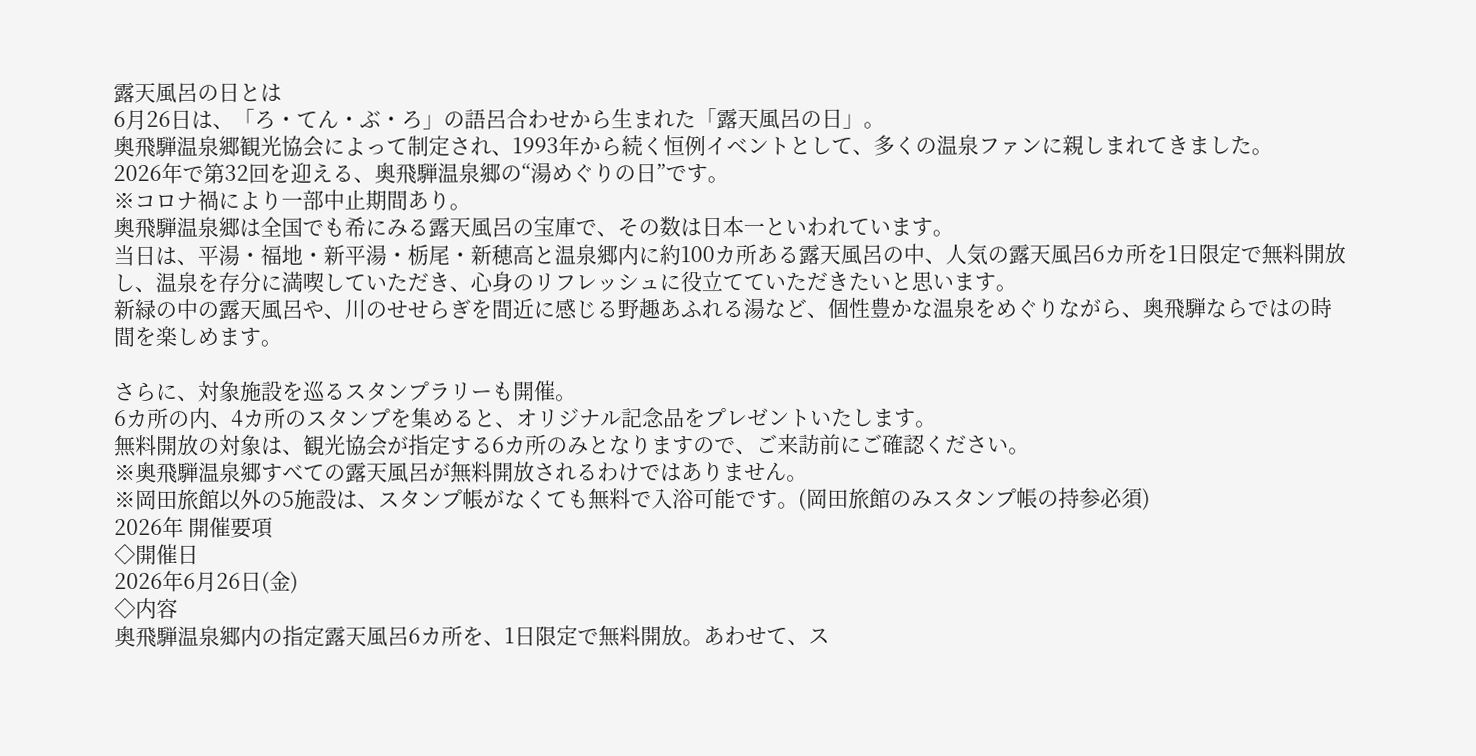露天風呂の日とは
6月26日は、「ろ・てん・ぶ・ろ」の語呂合わせから生まれた「露天風呂の日」。
奥飛騨温泉郷観光協会によって制定され、1993年から続く恒例イベントとして、多くの温泉ファンに親しまれてきました。
2026年で第32回を迎える、奥飛騨温泉郷の“湯めぐりの日”です。
※コロナ禍により一部中止期間あり。
奥飛騨温泉郷は全国でも希にみる露天風呂の宝庫で、その数は日本一といわれています。
当日は、平湯・福地・新平湯・栃尾・新穂高と温泉郷内に約100カ所ある露天風呂の中、人気の露天風呂6カ所を1日限定で無料開放し、温泉を存分に満喫していただき、心身のリフレッシュに役立てていただきたいと思います。
新緑の中の露天風呂や、川のせせらぎを間近に感じる野趣あふれる湯など、個性豊かな温泉をめぐりながら、奥飛騨ならではの時間を楽しめます。

さらに、対象施設を巡るスタンプラリーも開催。
6カ所の内、4カ所のスタンプを集めると、オリジナル記念品をプレゼントいたします。
無料開放の対象は、観光協会が指定する6カ所のみとなりますので、ご来訪前にご確認ください。
※奥飛騨温泉郷すべての露天風呂が無料開放されるわけではありません。
※岡田旅館以外の5施設は、スタンプ帳がなくても無料で入浴可能です。(岡田旅館のみスタンプ帳の持参必須)
2026年 開催要項
◇開催日
2026年6月26日(金)
◇内容
奥飛騨温泉郷内の指定露天風呂6カ所を、1日限定で無料開放。あわせて、ス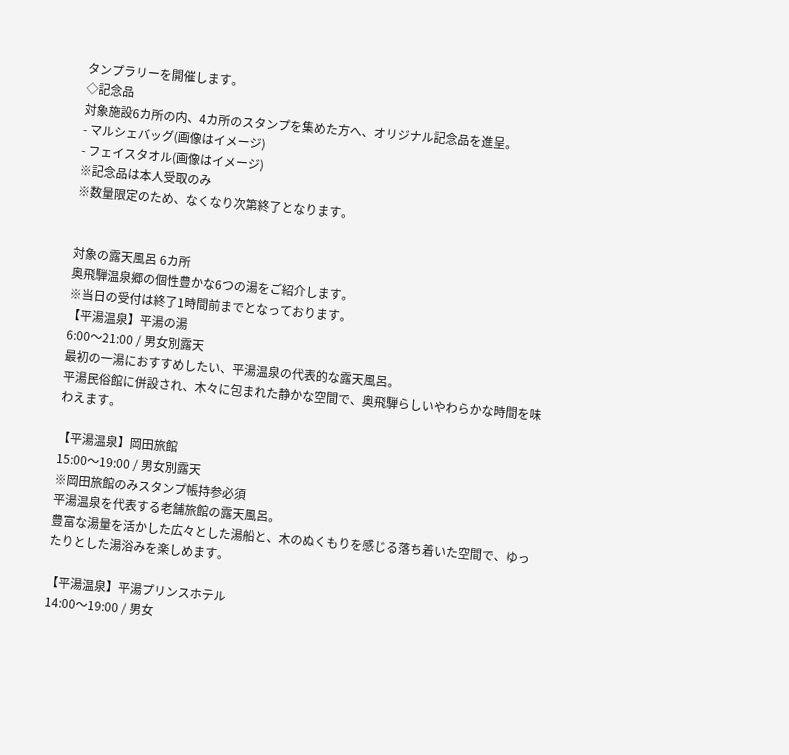タンプラリーを開催します。
◇記念品
対象施設6カ所の内、4カ所のスタンプを集めた方へ、オリジナル記念品を進呈。
- マルシェバッグ(画像はイメージ)
- フェイスタオル(画像はイメージ)
※記念品は本人受取のみ
※数量限定のため、なくなり次第終了となります。


対象の露天風呂 6カ所
奥飛騨温泉郷の個性豊かな6つの湯をご紹介します。
※当日の受付は終了1時間前までとなっております。
【平湯温泉】平湯の湯
6:00〜21:00 / 男女別露天
最初の一湯におすすめしたい、平湯温泉の代表的な露天風呂。
平湯民俗館に併設され、木々に包まれた静かな空間で、奥飛騨らしいやわらかな時間を味わえます。

【平湯温泉】岡田旅館
15:00〜19:00 / 男女別露天
※岡田旅館のみスタンプ帳持参必須
平湯温泉を代表する老舗旅館の露天風呂。
豊富な湯量を活かした広々とした湯船と、木のぬくもりを感じる落ち着いた空間で、ゆったりとした湯浴みを楽しめます。

【平湯温泉】平湯プリンスホテル
14:00〜19:00 / 男女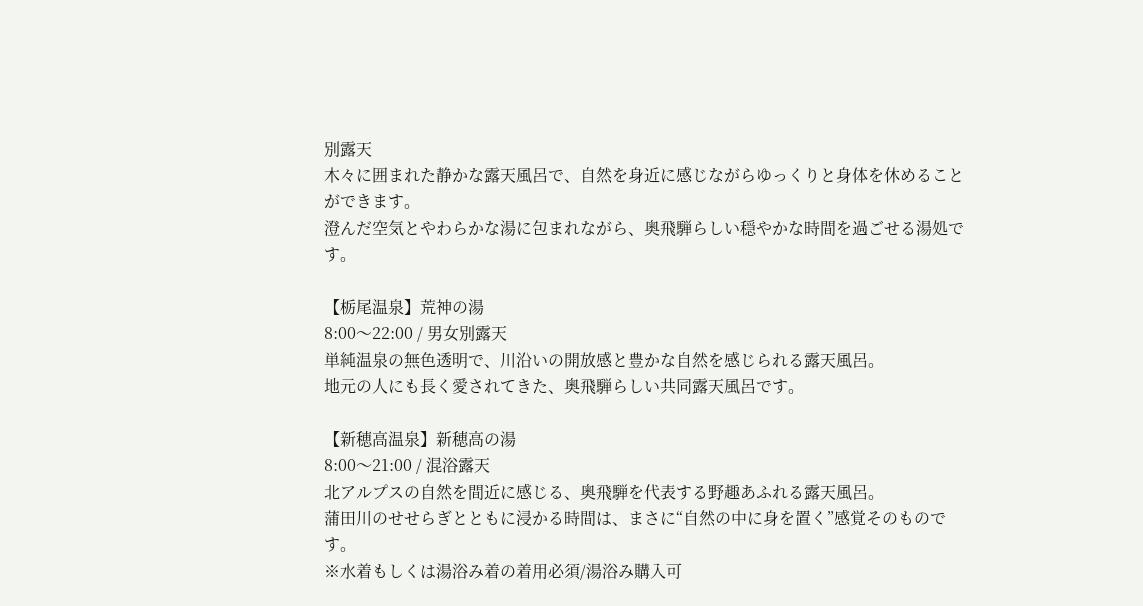別露天
木々に囲まれた静かな露天風呂で、自然を身近に感じながらゆっくりと身体を休めることができます。
澄んだ空気とやわらかな湯に包まれながら、奥飛騨らしい穏やかな時間を過ごせる湯処です。

【栃尾温泉】荒神の湯
8:00〜22:00 / 男女別露天
単純温泉の無色透明で、川沿いの開放感と豊かな自然を感じられる露天風呂。
地元の人にも長く愛されてきた、奥飛騨らしい共同露天風呂です。

【新穂高温泉】新穂高の湯
8:00〜21:00 / 混浴露天
北アルプスの自然を間近に感じる、奥飛騨を代表する野趣あふれる露天風呂。
蒲田川のせせらぎとともに浸かる時間は、まさに“自然の中に身を置く”感覚そのものです。
※水着もしくは湯浴み着の着用必須/湯浴み購入可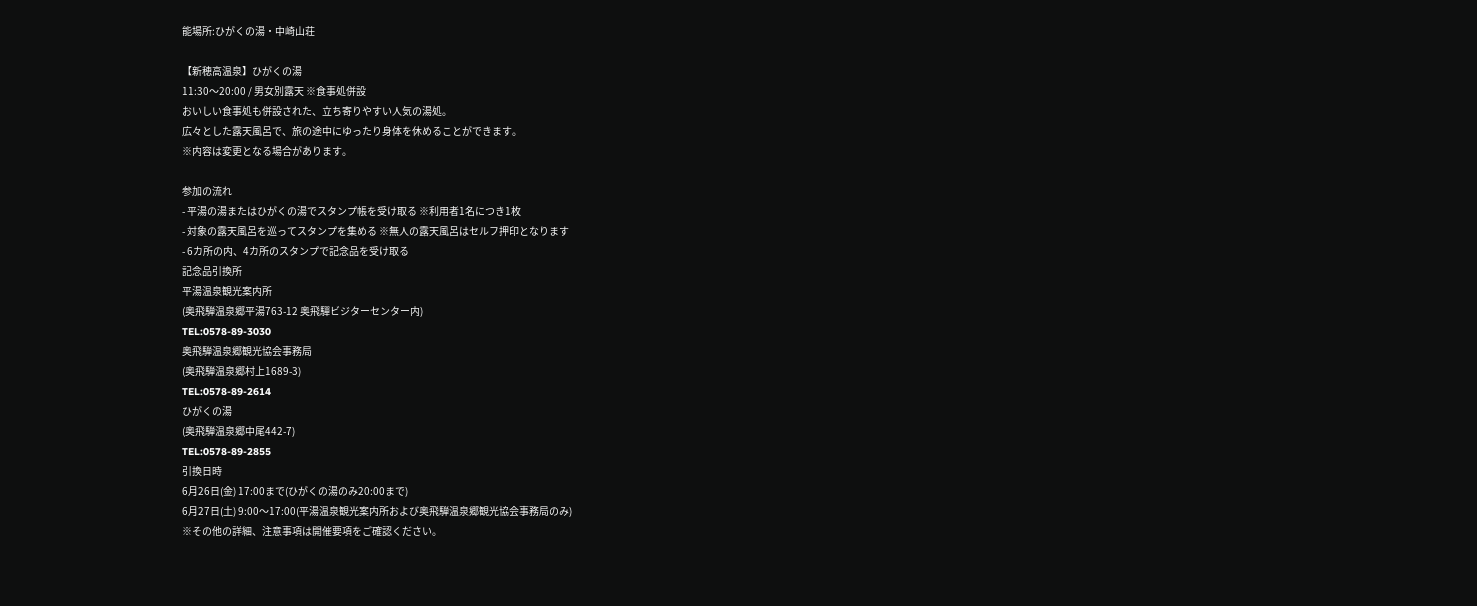能場所:ひがくの湯・中崎山荘

【新穂高温泉】ひがくの湯
11:30〜20:00 / 男女別露天 ※食事処併設
おいしい食事処も併設された、立ち寄りやすい人気の湯処。
広々とした露天風呂で、旅の途中にゆったり身体を休めることができます。
※内容は変更となる場合があります。

参加の流れ
- 平湯の湯またはひがくの湯でスタンプ帳を受け取る ※利用者1名につき1枚
- 対象の露天風呂を巡ってスタンプを集める ※無人の露天風呂はセルフ押印となります
- 6カ所の内、4カ所のスタンプで記念品を受け取る
記念品引換所
平湯温泉観光案内所
(奥飛騨温泉郷平湯763-12 奥飛驒ビジターセンター内)
TEL:0578-89-3030
奥飛騨温泉郷観光協会事務局
(奥飛騨温泉郷村上1689-3)
TEL:0578-89-2614
ひがくの湯
(奥飛騨温泉郷中尾442-7)
TEL:0578-89-2855
引換日時
6月26日(金) 17:00まで(ひがくの湯のみ20:00まで)
6月27日(土) 9:00〜17:00(平湯温泉観光案内所および奥飛騨温泉郷観光協会事務局のみ)
※その他の詳細、注意事項は開催要項をご確認ください。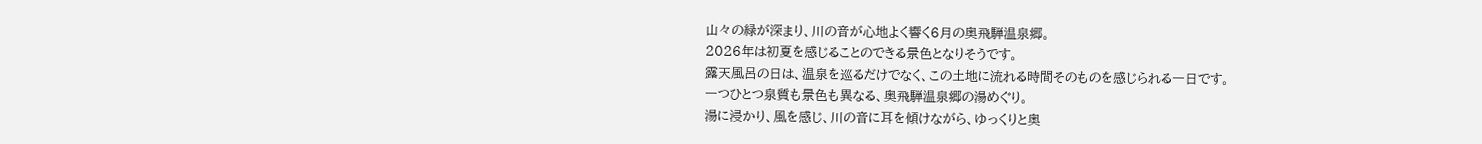山々の緑が深まり、川の音が心地よく響く6月の奥飛騨温泉郷。
2026年は初夏を感じることのできる景色となりそうです。
露天風呂の日は、温泉を巡るだけでなく、この土地に流れる時間そのものを感じられる一日です。
一つひとつ泉質も景色も異なる、奥飛騨温泉郷の湯めぐり。
湯に浸かり、風を感じ、川の音に耳を傾けながら、ゆっくりと奥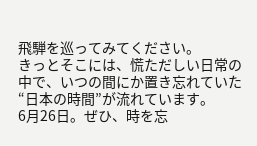飛騨を巡ってみてください。
きっとそこには、慌ただしい日常の中で、いつの間にか置き忘れていた“日本の時間”が流れています。
6月26日。ぜひ、時を忘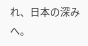れ、日本の深みへ。